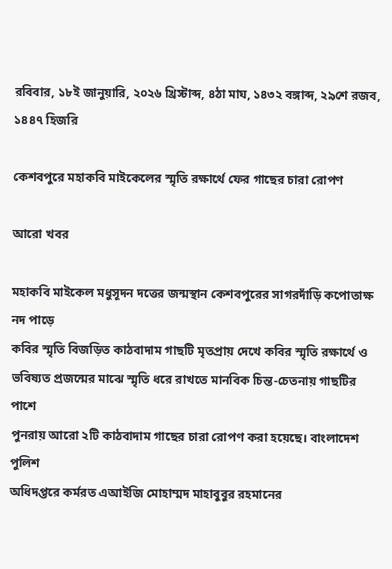রবিবার, ১৮ই জানুয়ারি, ২০২৬ খ্রিস্টাব্দ, ৪ঠা মাঘ, ১৪৩২ বঙ্গাব্দ, ২৯শে রজব, ১৪৪৭ হিজরি

কেশবপুরে মহাকবি মাইকেলের স্মৃতি রক্ষার্থে ফের গাছের চারা রোপণ

আরো খবর

মহাকবি মাইকেল মধুসূদন দত্তের জন্মস্থান কেশবপুরের সাগরদাঁড়ি কপোতাক্ষ নদ পাড়ে
কবির স্মৃতি বিজড়িত কাঠবাদাম গাছটি মৃতপ্রায় দেখে কবির স্মৃতি রক্ষার্থে ও
ভবিষ্যত প্রজন্মের মাঝে স্মৃতি ধরে রাখতে মানবিক চিন্ত-চেতনায় গাছটির পাশে
পুনরায় আরো ২টি কাঠবাদাম গাছের চারা রোপণ করা হয়েছে। বাংলাদেশ পুলিশ
অধিদপ্তরে কর্মরত এআইজি মোহাম্মদ মাহাবুবুর রহমানের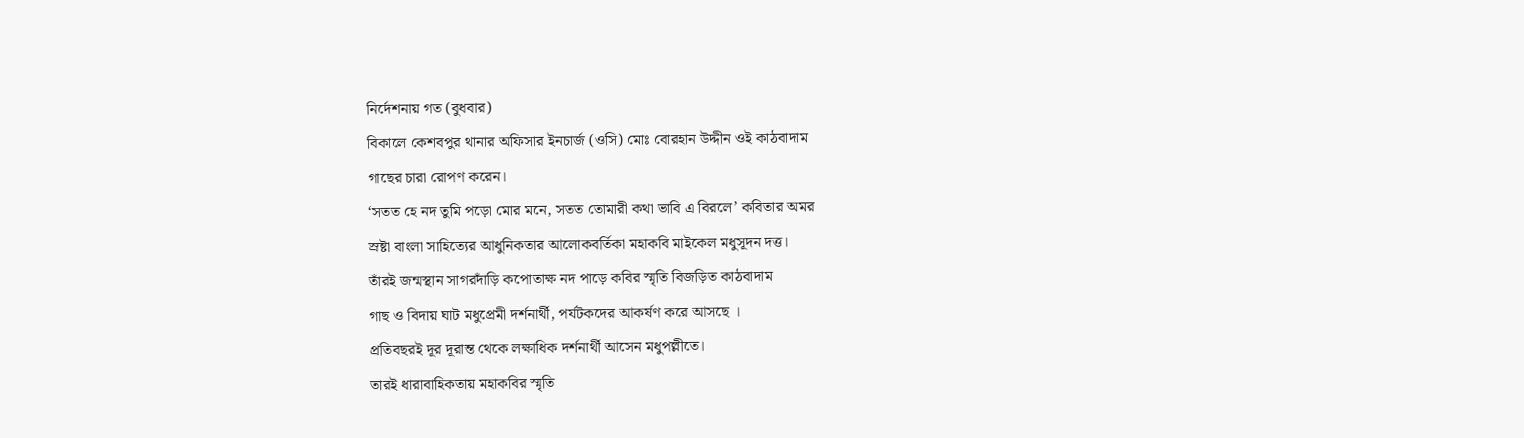নির্দেশনায় গত (বুধবার)
বিকালে কেশবপুর থানার অফিসার ইনচার্জ (ওসি) মোঃ বোরহান উদ্দীন ওই কাঠবাদাম
গাছের চারা রোপণ করেন।
‘সতত হে নদ তুমি পড়ো মোর মনে, সতত তোমারী কথা ভাবি এ বিরলে’ কবিতার অমর
স্রষ্টা বাংলা সাহিত্যের আধুনিকতার আলোকবর্তিকা মহাকবি মাইকেল মধুসূদন দত্ত।
তাঁরই জন্মস্থান সাগরদাঁড়ি কপোতাক্ষ নদ পাড়ে কবির স্মৃতি বিজড়িত কাঠবাদাম
গাছ ও বিদায় ঘাট মধুপ্রেমী দর্শনার্থী, পর্যটকদের আকর্ষণ করে আসছে ।
প্রতিবছরই দূর দূরান্ত থেকে লক্ষাধিক দর্শনার্থী আসেন মধুপল্লীতে।
তারই ধারাবাহিকতায় মহাকবির স্মৃতি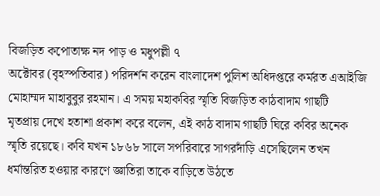বিজড়িত কপোতাক্ষ নদ পাড় ও মধুপল্লী ৭
অক্টোবর (বৃহস্পতিবার) পরিদর্শন করেন বাংলাদেশ পুলিশ অধিদপ্তরে কর্মরত এআইজি
মোহাম্মদ মাহাবুবুর রহমান। এ সময় মহাকবির স্মৃতি বিজড়িত কাঠবাদাম গাছটি
মৃতপ্রায় দেখে হতাশা প্রকাশ করে বলেন, এই কাঠ বাদাম গাছটি ঘিরে কবির অনেক
স্মৃতি রয়েছে। কবি যখন ১৮৬৮ সালে সপরিবারে সাগরদাঁড়ি এসেছিলেন তখন
ধর্মান্তরিত হওয়ার কারণে জ্ঞাতিরা তাকে বাড়িতে উঠতে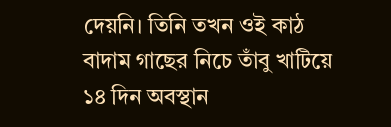দেয়নি। তিনি তখন ওই কাঠ
বাদাম গাছের নিচে তাঁবু খাটিয়ে ১৪ দিন অবস্থান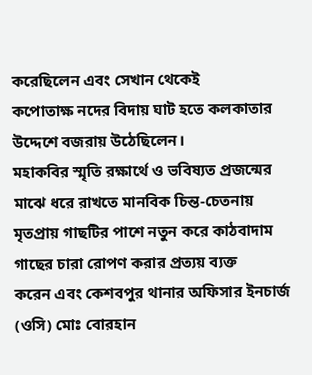করেছিলেন এবং সেখান থেকেই
কপোতাক্ষ নদের বিদায় ঘাট হতে কলকাতার উদ্দেশে বজরায় উঠেছিলেন।
মহাকবির স্মৃতি রক্ষার্থে ও ভবিষ্যত প্রজন্মের মাঝে ধরে রাখতে মানবিক চিন্ত-চেতনায়
মৃতপ্রায় গাছটির পাশে নতুন করে কাঠবাদাম গাছের চারা রোপণ করার প্রত্যয় ব্যক্ত
করেন এবং কেশবপুর থানার অফিসার ইনচার্জ (ওসি) মোঃ বোরহান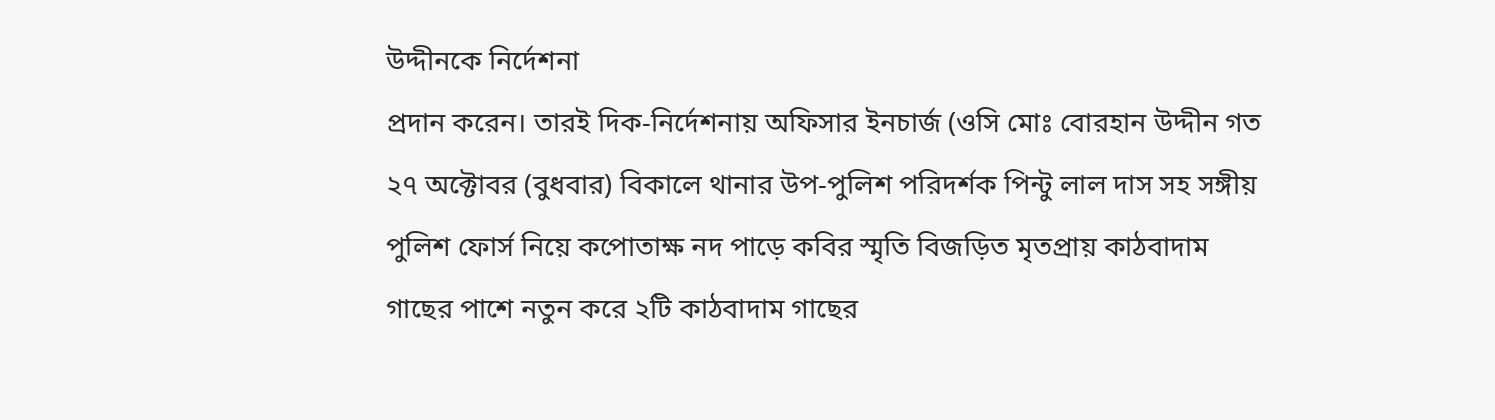উদ্দীনকে নির্দেশনা
প্রদান করেন। তারই দিক-নির্দেশনায় অফিসার ইনচার্জ (ওসি মোঃ বোরহান উদ্দীন গত
২৭ অক্টোবর (বুধবার) বিকালে থানার উপ-পুলিশ পরিদর্শক পিন্টু লাল দাস সহ সঙ্গীয়
পুলিশ ফোর্স নিয়ে কপোতাক্ষ নদ পাড়ে কবির স্মৃতি বিজড়িত মৃতপ্রায় কাঠবাদাম
গাছের পাশে নতুন করে ২টি কাঠবাদাম গাছের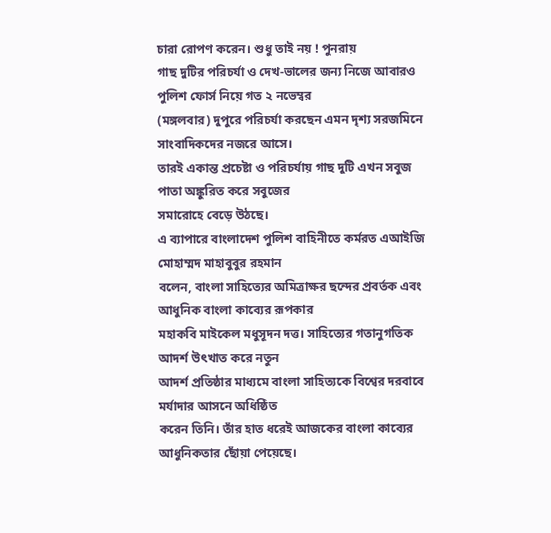চারা রোপণ করেন। শুধু তাই নয় ! পুনরায়
গাছ দুটির পরিচর্যা ও দেখ-ভালের জন্য নিজে আবারও পুলিশ ফোর্স নিয়ে গত ২ নভেম্বর
(মঙ্গলবার) দুপুরে পরিচর্যা করছেন এমন দৃশ্য সরজমিনে সাংবাদিকদের নজরে আসে।
তারই একান্ত প্রচেষ্টা ও পরিচর্যায় গাছ দুটি এখন সবুজ পাতা অঙ্কুরিত করে সবুজের
সমারোহে বেড়ে উঠছে।
এ ব্যাপারে বাংলাদেশ পুলিশ বাহিনীতে কর্মরত এআইজি মোহাম্মদ মাহাবুবুর রহমান
বলেন, বাংলা সাহিত্যের অমিত্রাক্ষর ছন্দের প্রবর্তক এবং আধুনিক বাংলা কাব্যের রূপকার
মহাকবি মাইকেল মধুসূদন দত্ত। সাহিত্যের গতানুগতিক আদর্শ উৎখাত করে নতুন
আদর্শ প্রতিষ্ঠার মাধ্যমে বাংলা সাহিত্যকে বিশ্বের দরবাবে মর্যাদার আসনে অধিষ্ঠিত
করেন তিনি। তাঁর হাত ধরেই আজকের বাংলা কাব্যের আধুনিকতার ছোঁয়া পেয়েছে।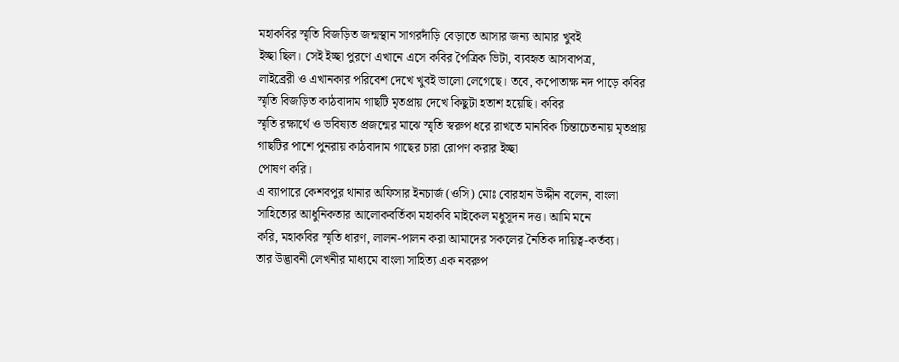মহাকবির স্মৃতি বিজড়িত জন্মস্থান সাগরদাঁড়ি বেড়াতে আসার জন্য আমার খুবই
ইচ্ছা ছিল। সেই ইচ্ছা পুরণে এখানে এসে কবির পৈত্রিক ভিটা, ব্যবহৃত আসবাপত্র,
লাইব্রেরী ও এখানকার পরিবেশ দেখে খুবই ভালো লেগেছে। তবে, কপোতাক্ষ নদ পাড়ে কবির
স্মৃতি বিজড়িত কাঠবাদাম গাছটি মৃতপ্রায় দেখে কিছুটা হতাশ হয়েছি। কবির
স্মৃতি রক্ষার্থে ও ভবিষ্যত প্রজন্মের মাঝে স্মৃতি স্বরুপ ধরে রাখতে মানবিক চিন্তাচেতনায় মৃতপ্রায় গাছটির পাশে পুনরায় কাঠবাদাম গাছের চারা রোপণ করার ইচ্ছা
পোষণ করি।
এ ব্যাপারে কেশবপুর থানার অফিসার ইনচার্জ (ওসি) মোঃ বোরহান উদ্দীন বলেন, বাংলা
সাহিত্যের আধুনিকতার আলোকবর্তিকা মহাকবি মাইকেল মধুসূদন দত্ত। আমি মনে
করি, মহাকবির স্মৃতি ধারণ, লালন-পালন করা আমাদের সকলের নৈতিক দায়িত্ব-কর্তব্য।
তার উদ্ভাবনী লেখনীর মাধ্যমে বাংলা সাহিত্য এক নবরুপ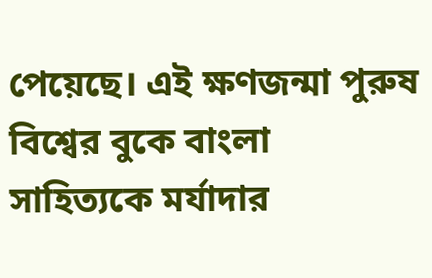পেয়েছে। এই ক্ষণজন্মা পুরুষ
বিশ্বের বুকে বাংলা সাহিত্যকে মর্যাদার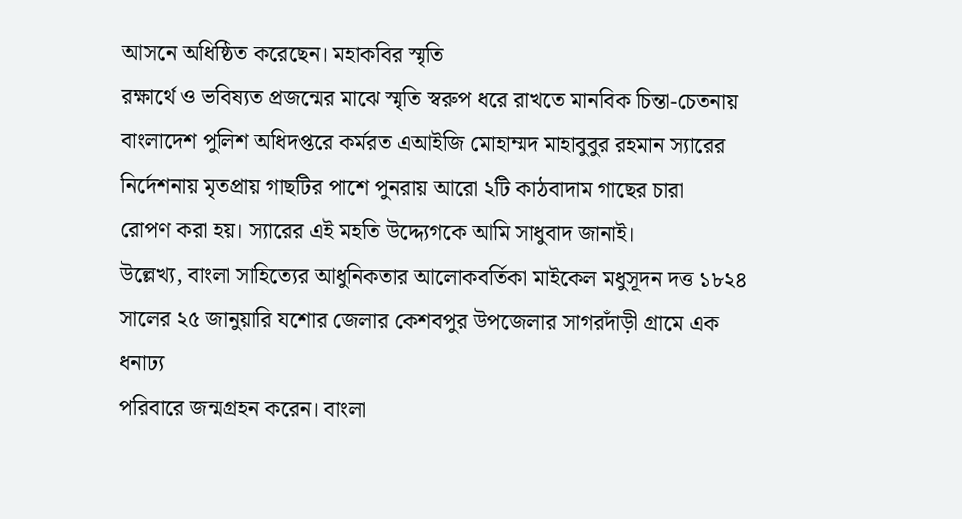আসনে অধিষ্ঠিত করেছেন। মহাকবির স্মৃতি
রক্ষার্থে ও ভবিষ্যত প্রজন্মের মাঝে স্মৃতি স্বরুপ ধরে রাখতে মানবিক চিন্তা-চেতনায়
বাংলাদেশ পুলিশ অধিদপ্তরে কর্মরত এআইজি মোহাম্মদ মাহাবুবুর রহমান স্যারের
নির্দেশনায় মৃতপ্রায় গাছটির পাশে পুনরায় আরো ২টি কাঠবাদাম গাছের চারা
রোপণ করা হয়। স্যারের এই মহতি উদ্দ্যেগকে আমি সাধুবাদ জানাই।
উল্লেখ্য, বাংলা সাহিত্যের আধুনিকতার আলোকবর্তিকা মাইকেল মধুসূদন দত্ত ১৮২৪
সালের ২৫ জানুয়ারি যশোর জেলার কেশবপুর উপজেলার সাগরদাঁড়ী গ্রামে এক ধনাঢ্য
পরিবারে জন্মগ্রহন করেন। বাংলা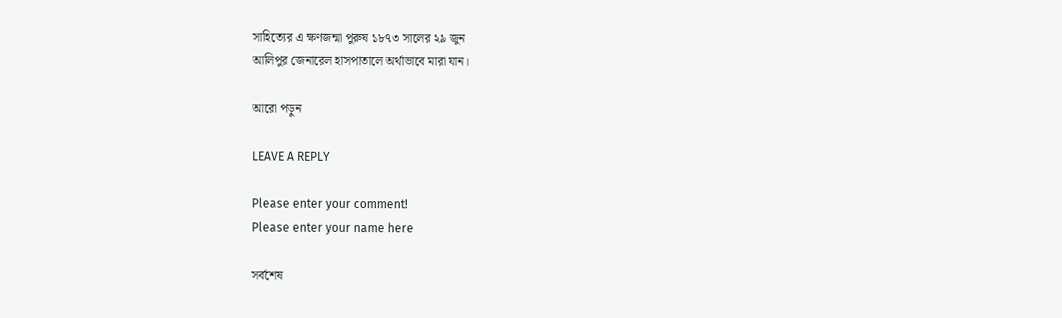সাহিত্যের এ ক্ষণজন্মা পুরুষ ১৮৭৩ সালের ২৯ জুন
আলিপুর জেনারেল হাসপাতালে অর্থাভাবে মারা যান।

আরো পড়ুন

LEAVE A REPLY

Please enter your comment!
Please enter your name here

সর্বশেষ